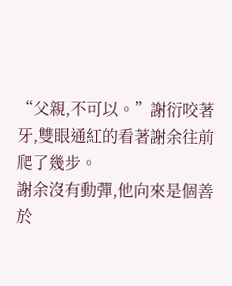“父親,不可以。”謝衍咬著牙,雙眼通紅的看著謝余往前爬了幾步。
謝余沒有動彈,他向來是個善於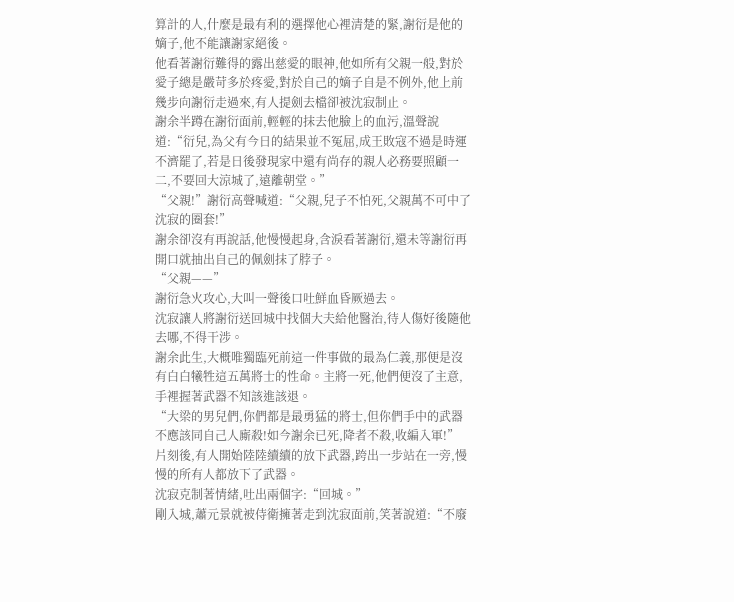算計的人,什麼是最有利的選擇他心裡清楚的緊,謝衍是他的嫡子,他不能讓謝家絕後。
他看著謝衍難得的露出慈愛的眼神,他如所有父親一般,對於愛子總是嚴苛多於疼愛,對於自己的嫡子自是不例外,他上前幾步向謝衍走過來,有人提劍去檔卻被沈寂制止。
謝余半蹲在謝衍面前,輕輕的抹去他臉上的血污,溫聲說道:“衍兒,為父有今日的結果並不冤屈,成王敗寇不過是時運不濟罷了,若是日後發現家中還有尚存的親人必務要照顧一二,不要回大涼城了,遠離朝堂。”
“父親!”謝衍高聲喊道:“父親,兒子不怕死,父親萬不可中了沈寂的圈套!”
謝余卻沒有再說話,他慢慢起身,含淚看著謝衍,還未等謝衍再開口就抽出自己的佩劍抹了脖子。
“父親——”
謝衍急火攻心,大叫一聲後口吐鮮血昏厥過去。
沈寂讓人將謝衍送回城中找個大夫給他醫治,待人傷好後隨他去哪,不得干涉。
謝余此生,大概唯獨臨死前這一件事做的最為仁義,那便是沒有白白犧牲這五萬將士的性命。主將一死,他們便沒了主意,手裡握著武器不知該進該退。
“大梁的男兒們,你們都是最勇猛的將士,但你們手中的武器不應該同自己人廝殺!如今謝余已死,降者不殺,收編入軍!”
片刻後,有人開始陸陸續續的放下武器,跨出一步站在一旁,慢慢的所有人都放下了武器。
沈寂克制著情緒,吐出兩個字:“回城。”
剛入城,蕭元景就被侍衛擁著走到沈寂面前,笑著說道:“不廢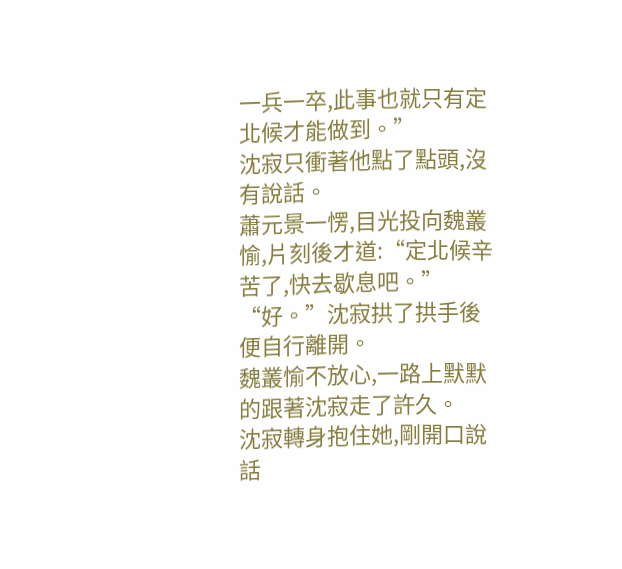一兵一卒,此事也就只有定北候才能做到。”
沈寂只衝著他點了點頭,沒有說話。
蕭元景一愣,目光投向魏叢愉,片刻後才道:“定北候辛苦了,快去歇息吧。”
“好。”沈寂拱了拱手後便自行離開。
魏叢愉不放心,一路上默默的跟著沈寂走了許久。
沈寂轉身抱住她,剛開口說話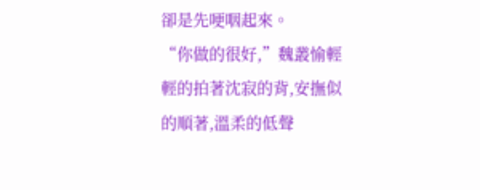卻是先哽咽起來。
“你做的很好,”魏叢愉輕輕的拍著沈寂的背,安撫似的順著,溫柔的低聲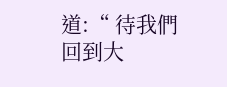道:“ 待我們回到大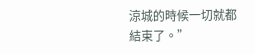涼城的時候一切就都結束了。”